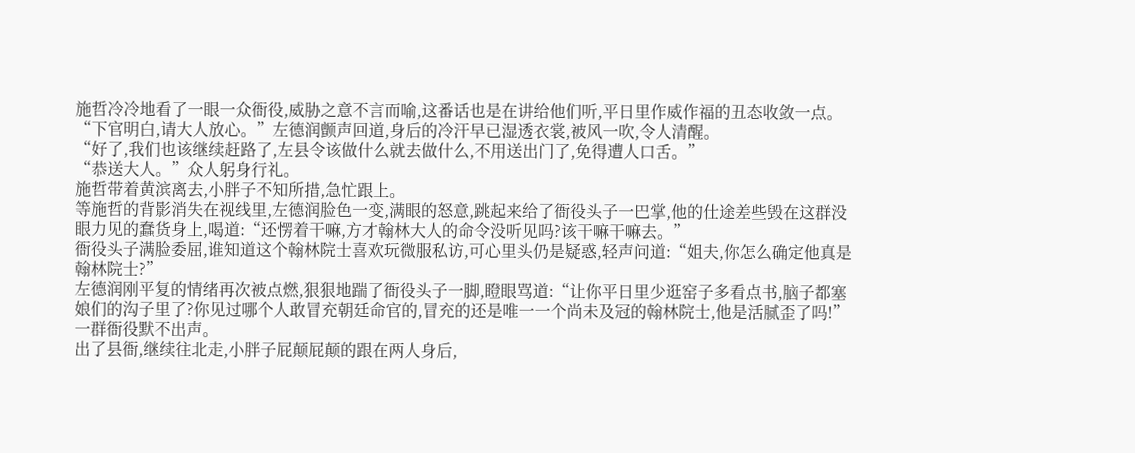施哲冷冷地看了一眼一众衙役,威胁之意不言而喻,这番话也是在讲给他们听,平日里作威作福的丑态收敛一点。
“下官明白,请大人放心。”左德润颤声回道,身后的冷汗早已湿透衣裳,被风一吹,令人清醒。
“好了,我们也该继续赶路了,左县令该做什么就去做什么,不用送出门了,免得遭人口舌。”
“恭送大人。”众人躬身行礼。
施哲带着黄滨离去,小胖子不知所措,急忙跟上。
等施哲的背影消失在视线里,左德润脸色一变,满眼的怒意,跳起来给了衙役头子一巴掌,他的仕途差些毁在这群没眼力见的蠢货身上,喝道:“还愣着干嘛,方才翰林大人的命令没听见吗?该干嘛干嘛去。”
衙役头子满脸委屈,谁知道这个翰林院士喜欢玩微服私访,可心里头仍是疑惑,轻声问道:“姐夫,你怎么确定他真是翰林院士?”
左德润刚平复的情绪再次被点燃,狠狠地踹了衙役头子一脚,瞪眼骂道:“让你平日里少逛窑子多看点书,脑子都塞娘们的沟子里了?你见过哪个人敢冒充朝廷命官的,冒充的还是唯一一个尚未及冠的翰林院士,他是活腻歪了吗!”
一群衙役默不出声。
出了县衙,继续往北走,小胖子屁颠屁颠的跟在两人身后,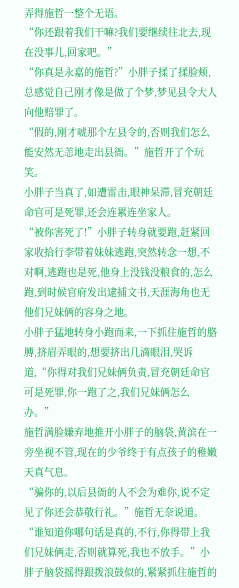弄得施哲一整个无语。
“你还跟着我们干嘛?我们要继续往北去,现在没事儿,回家吧。”
“你真是永嘉的施哲?”小胖子揉了揉脸颊,总感觉自己刚才像是做了个梦,梦见县令大人向他赔罪了。
“假的,刚才唬那个左县令的,否则我们怎么能安然无恙地走出县衙。”施哲开了个玩笑。
小胖子当真了,如遭雷击,眼神呆滞,冒充朝廷命官可是死罪,还会连累连坐家人。
“被你害死了!”小胖子转身就要跑,赶紧回家收拾行李带着妹妹逃跑,突然转念一想,不对啊,逃跑也是死,他身上没钱没粮食的,怎么跑,到时候官府发出逮捕文书,天涯海角也无他们兄妹俩的容身之地。
小胖子猛地转身小跑而来,一下抓住施哲的胳膊,挤眉弄眼的,想要挤出几滴眼泪,哭诉道,“你得对我们兄妹俩负责,冒充朝廷命官可是死罪,你一跑了之,我们兄妹俩怎么办。”
施哲满脸嫌弃地推开小胖子的脑袋,黄滨在一旁坐视不管,现在的少爷终于有点孩子的稚嫩天真气息。
“骗你的,以后县衙的人不会为难你,说不定见了你还会恭敬行礼。”施哲无奈说道。
“谁知道你哪句话是真的,不行,你得带上我们兄妹俩走,否则就算死,我也不放手。”小胖子脑袋摇得跟拨浪鼓似的,紧紧抓住施哲的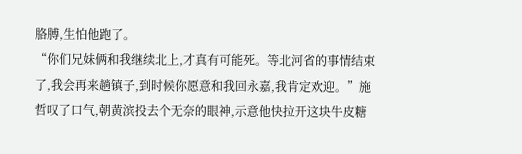胳膊,生怕他跑了。
“你们兄妹俩和我继续北上,才真有可能死。等北河省的事情结束了,我会再来趟镇子,到时候你愿意和我回永嘉,我肯定欢迎。”施哲叹了口气,朝黄滨投去个无奈的眼神,示意他快拉开这块牛皮糖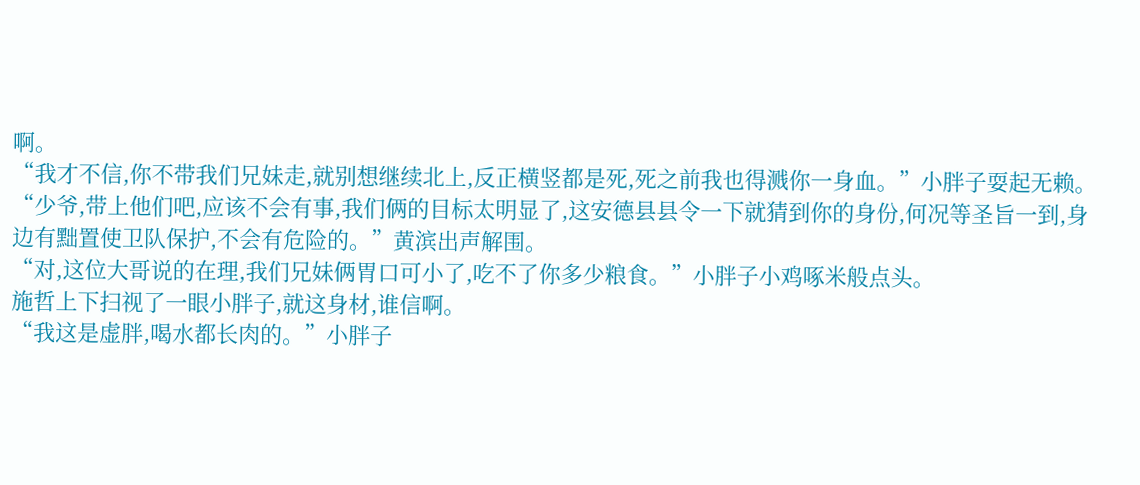啊。
“我才不信,你不带我们兄妹走,就别想继续北上,反正横竖都是死,死之前我也得溅你一身血。”小胖子耍起无赖。
“少爷,带上他们吧,应该不会有事,我们俩的目标太明显了,这安德县县令一下就猜到你的身份,何况等圣旨一到,身边有黜置使卫队保护,不会有危险的。”黄滨出声解围。
“对,这位大哥说的在理,我们兄妹俩胃口可小了,吃不了你多少粮食。”小胖子小鸡啄米般点头。
施哲上下扫视了一眼小胖子,就这身材,谁信啊。
“我这是虚胖,喝水都长肉的。”小胖子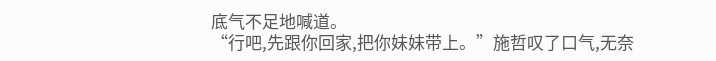底气不足地喊道。
“行吧,先跟你回家,把你妹妹带上。”施哲叹了口气,无奈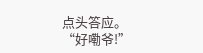点头答应。
“好嘞爷!”